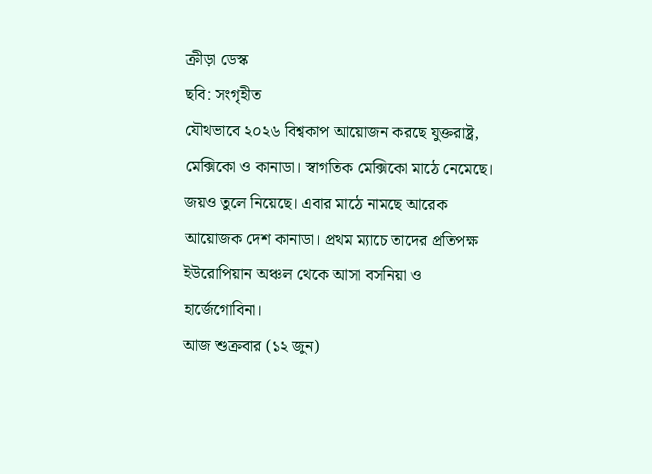ক্রীড়া ডেস্ক
ছবি: সংগৃহীত
যৌথভাবে ২০২৬ বিশ্বকাপ আয়োজন করছে যুক্তরাষ্ট্র, মেক্সিকো ও কানাডা। স্বাগতিক মেক্সিকো মাঠে নেমেছে। জয়ও তুলে নিয়েছে। এবার মাঠে নামছে আরেক আয়োজক দেশ কানাডা। প্রথম ম্যাচে তাদের প্রতিপক্ষ ইউরোপিয়ান অঞ্চল থেকে আসা বসনিয়া ও হার্জেগোবিনা।
আজ শুক্রবার (১২ জুন)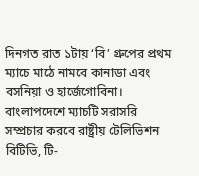দিনগত রাত ১টায় ‘বি’ গ্রুপের প্রথম ম্যাচে মাঠে নামবে কানাডা এবং বসনিয়া ও হার্জেগোবিনা। বাংলাপদেশে ম্যাচটি সরাসরি সম্প্রচার করবে রাষ্ট্রীয় টেলিভিশন বিটিভি, টি-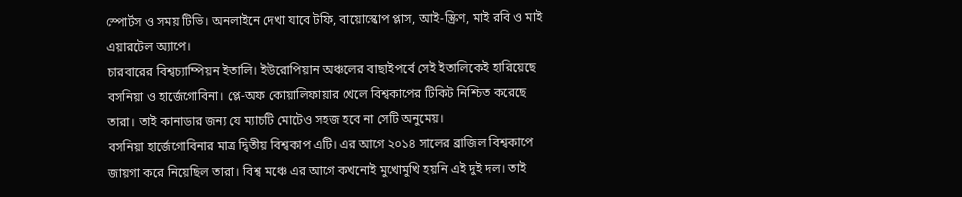স্পোর্টস ও সময় টিভি। অনলাইনে দেখা যাবে টফি, বায়োস্কোপ প্লাস, আই-স্ক্রিণ, মাই রবি ও মাই এয়ারটেল অ্যাপে।
চারবারের বিশ্বচ্যাম্পিয়ন ইতালি। ইউরোপিয়ান অঞ্চলের বাছাইপর্বে সেই ইতালিকেই হারিয়েছে বসনিয়া ও হার্জেগোবিনা। প্লে-অফ কোয়ালিফায়ার খেলে বিশ্বকাপের টিকিট নিশ্চিত করেছে তারা। তাই কানাডার জন্য যে ম্যাচটি মোটেও সহজ হবে না সেটি অনুমেয়।
বসনিয়া হার্জেগোবিনার মাত্র দ্বিতীয় বিশ্বকাপ এটি। এর আগে ২০১৪ সালের ব্রাজিল বিশ্বকাপে জায়গা করে নিয়েছিল তারা। বিশ্ব মঞ্চে এর আগে কখনোই মুখোমুখি হয়নি এই দুই দল। তাই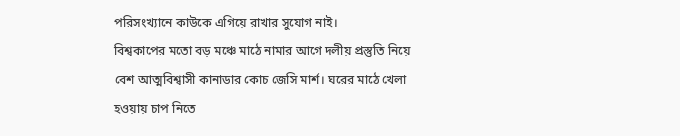পরিসংখ্যানে কাউকে এগিয়ে রাখার সুযোগ নাই।
বিশ্বকাপের মতো বড় মঞ্চে মাঠে নামার আগে দলীয় প্রস্তুতি নিয়ে বেশ আত্মবিশ্বাসী কানাডার কোচ জেসি মার্শ। ঘরের মাঠে খেলা হওয়ায় চাপ নিতে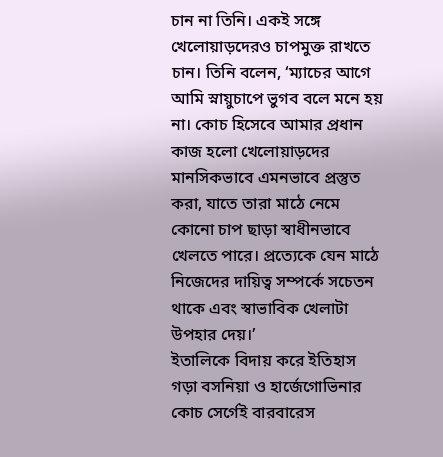চান না তিনি। একই সঙ্গে খেলোয়াড়দেরও চাপমুক্ত রাখতে চান। তিনি বলেন, ‘ম্যাচের আগে আমি স্নায়ুচাপে ভুগব বলে মনে হয় না। কোচ হিসেবে আমার প্রধান কাজ হলো খেলোয়াড়দের মানসিকভাবে এমনভাবে প্রস্তুত করা, যাতে তারা মাঠে নেমে কোনো চাপ ছাড়া স্বাধীনভাবে খেলতে পারে। প্রত্যেকে যেন মাঠে নিজেদের দায়িত্ব সম্পর্কে সচেতন থাকে এবং স্বাভাবিক খেলাটা উপহার দেয়।’
ইতালিকে বিদায় করে ইতিহাস গড়া বসনিয়া ও হার্জেগোভিনার কোচ সের্গেই বারবারেস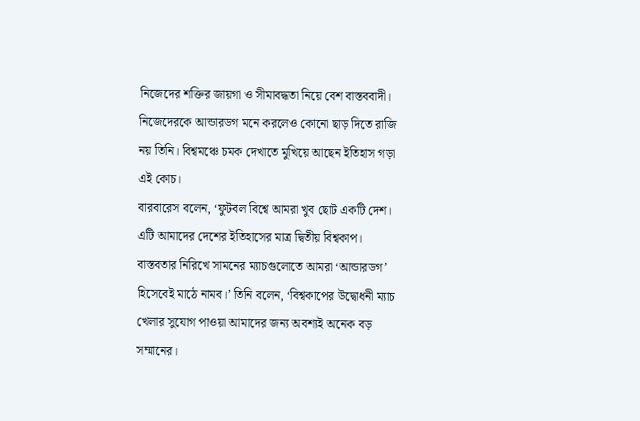নিজেদের শক্তির জায়গা ও সীমাবদ্ধতা নিয়ে বেশ বাস্তববাদী। নিজেদেরকে আন্ডারডগ মনে করলেও কোনো ছাড় দিতে রাজি নয় তিনি। বিশ্বমঞ্চে চমক দেখাতে মুখিয়ে আছেন ইতিহাস গড়া এই কোচ।
বারবারেস বলেন, ‘ফুটবল বিশ্বে আমরা খুব ছোট একটি দেশ। এটি আমাদের দেশের ইতিহাসের মাত্র দ্বিতীয় বিশ্বকাপ। বাস্তবতার নিরিখে সামনের ম্যাচগুলোতে আমরা ‘আন্ডারডগ’ হিসেবেই মাঠে নামব।’ তিনি বলেন, ‘বিশ্বকাপের উদ্বোধনী ম্যাচ খেলার সুযোগ পাওয়া আমাদের জন্য অবশ্যই অনেক বড় সম্মানের।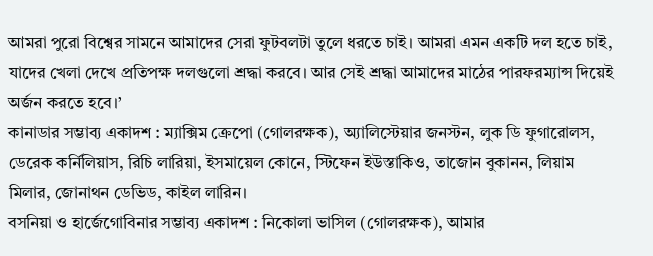আমরা পুরো বিশ্বের সামনে আমাদের সেরা ফুটবলটা তুলে ধরতে চাই। আমরা এমন একটি দল হতে চাই, যাদের খেলা দেখে প্রতিপক্ষ দলগুলো শ্রদ্ধা করবে। আর সেই শ্রদ্ধা আমাদের মাঠের পারফরম্যান্স দিয়েই অর্জন করতে হবে।’
কানাডার সম্ভাব্য একাদশ : ম্যাক্সিম ক্রেপো (গোলরক্ষক), অ্যালিস্টেয়ার জনস্টন, লুক ডি ফুগারোলস, ডেরেক কর্নিলিয়াস, রিচি লারিয়া, ইসমায়েল কোনে, স্টিফেন ইউস্তাকিও, তাজোন বুকানন, লিয়াম মিলার, জোনাথন ডেভিড, কাইল লারিন।
বসনিয়া ও হার্জেগোবিনার সম্ভাব্য একাদশ : নিকোলা ভাসিল (গোলরক্ষক), আমার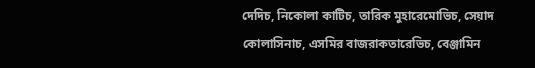দেদিচ, নিকোলা কাটিচ, তারিক মুহারেমোভিচ, সেয়াদ কোলাসিনাচ, এসমির বাজরাকতারেভিচ, বেঞ্জামিন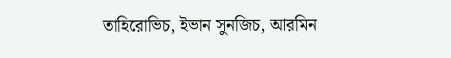তাহিরোভিচ, ইভান সুনজিচ, আরমিন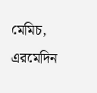মেমিচ, এরমেদিন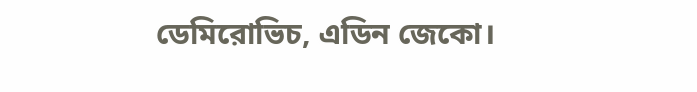ডেমিরোভিচ, এডিন জেকো।